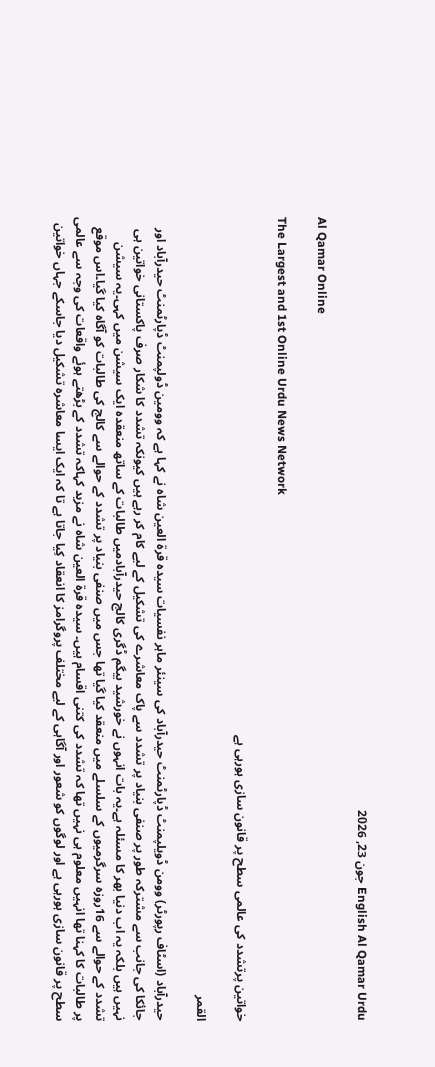English Al Qamar Urdu جون 23, 2026

Al Qamar Online

The Largest and 1st Online Urdu News Network

خواتین پرتشدد کی عالمی سطح پر قانون سازی ہورہی ہے

القمر

حیدرآباد (اسٹاف رپورٹر) وومن ڈویلپمنٹ ڈپارٹمنٹ حیدرآباد کی سینئر ماہر نفسیات سیدہ قرۃ العین شاہ نے کہا ہے کہ وومین ڈولپمنٹ ڈپارٹمنٹ حیدرآباد اور جائکا کی جانب سے مشترکہ طور پر صنفی بنیاد پر تشدد سے پاک معاشرے کی تشکیل کے لیے کام کر رہے ہیں کیونکہ تشدد کا شکار صرف پاکستانی خواتین ہی نہیں ہیں بلکہ یہ اب دنیا بھر کا مسئلہ ہے۔یہ بات انہوں نے خورشید بیگم ڈگری کالج حیدرآبادمیں طالبات کے ساتھ منعقدہ ایک سیشن میں کہی۔یہ سیشن تشدد کے حوالے سے 16روزہ سرگرمیوں کے سلسلے میں منعقد کیا گیا تھا جس میں صنفی بنیاد پر تشدد کے حوالے سے کالج کی طالبات کو آگاہ کیا گیا۔اس موقع پر طالبات کا کہنا تھا انہیں معلوم ہی نہیں تھا کہ تشدد کی کتنی اقسام ہیں۔ سیدہ قرۃ العین شاہ نے مزید کہاکہ تشدد کے بڑھتے ہوئے واقعات کی وجہ سے عالمی سطح پر قانون سازی ہورہی ہے اور لوگوں کو شعور اور آگاہی کے لیے مختلف پروگرامز کا انعقاد کِیا جاتا ہے تا کہ ایک ایسا معاشرہ تشکیل دیا جاسکے جہاں خواتین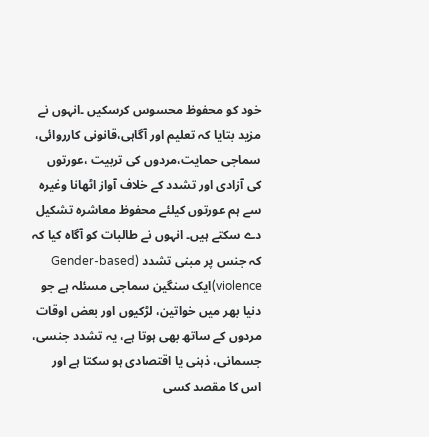خود کو محفوظ محسوس کرسکیں ۔انہوں نے مزید بتایا کہ تعلیم اور آگاہی،قانونی کارروائی، سماجی حمایت،مردوں کی تربیت ،عورتوں کی آزادی اور تشدد کے خلاف آواز اٹھانا وغیرہ سے ہم عورتوں کیلئے محفوظ معاشرہ تشکیل دے سکتے ہیں۔ انہوں نے طالبات کو آگاہ کیا کہ کہ جنس پر مبنی تشدد (Gender-based violence)ایک سنگین سماجی مسئلہ ہے جو دنیا بھر میں خواتین، لڑکیوں اور بعض اوقات مردوں کے ساتھ بھی ہوتا ہے، یہ تشدد جنسی، جسمانی، ذہنی یا اقتصادی ہو سکتا ہے اور اس کا مقصد کسی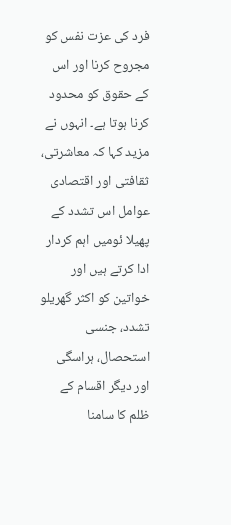فرد کی عزت نفس کو مجروح کرنا اور اس کے حقوق کو محدود کرنا ہوتا ہے۔ انہوں نے مزید کہا کہ معاشرتی، ثقافتی اور اقتصادی عوامل اس تشدد کے پھیلا ئومیں اہم کردار ادا کرتے ہیں اور خواتین کو اکثر گھریلو تشدد، جنسی استحصال، ہراسگی اور دیگر اقسام کے ظلم کا سامنا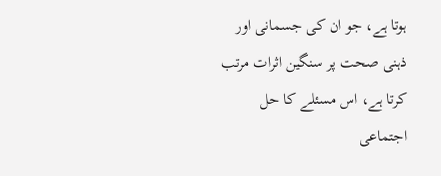ہوتا ہے، جو ان کی جسمانی اور ذہنی صحت پر سنگین اثرات مرتب کرتا ہے، اس مسئلے کا حل اجتماعی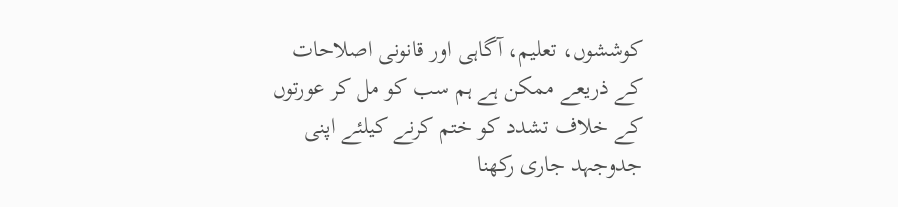کوششوں، تعلیم، آگاہی اور قانونی اصلاحات کے ذریعے ممکن ہے ہم سب کو مل کر عورتوں کے خلاف تشدد کو ختم کرنے کیلئے اپنی جدوجہد جاری رکھنا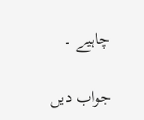چاہیے ۔

جواب دیں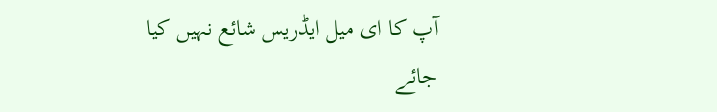آپ کا ای میل ایڈریس شائع نہیں کیا جائے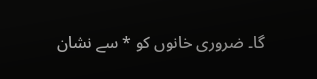گا۔ ضروری خانوں کو * سے نشان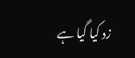زد کیا گیا ہے